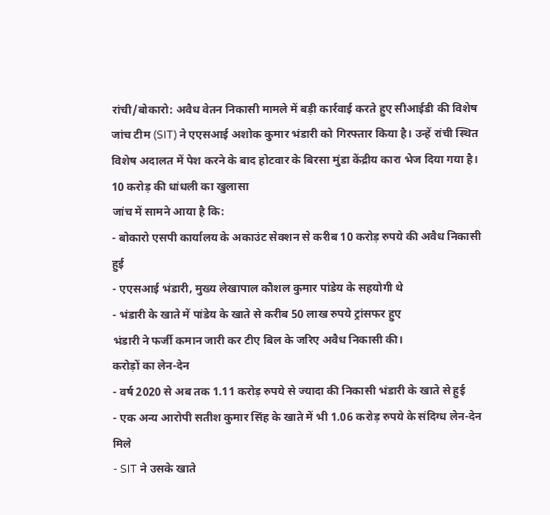रांची/बोकारो: अवैध वेतन निकासी मामले में बड़ी कार्रवाई करते हुए सीआईडी की विशेष जांच टीम (SIT) ने एएसआई अशोक कुमार भंडारी को गिरफ्तार किया है। उन्हें रांची स्थित विशेष अदालत में पेश करने के बाद होटवार के बिरसा मुंडा केंद्रीय कारा भेज दिया गया है।
10 करोड़ की धांधली का खुलासा
जांच में सामने आया है कि:
- बोकारो एसपी कार्यालय के अकाउंट सेक्शन से करीब 10 करोड़ रुपये की अवैध निकासी हुई
- एएसआई भंडारी, मुख्य लेखापाल कौशल कुमार पांडेय के सहयोगी थे
- भंडारी के खाते में पांडेय के खाते से करीब 50 लाख रुपये ट्रांसफर हुए
भंडारी ने फर्जी कमान जारी कर टीए बिल के जरिए अवैध निकासी की।
करोड़ों का लेन-देन
- वर्ष 2020 से अब तक 1.11 करोड़ रुपये से ज्यादा की निकासी भंडारी के खाते से हुई
- एक अन्य आरोपी सतीश कुमार सिंह के खाते में भी 1.06 करोड़ रुपये के संदिग्ध लेन-देन मिले
- SIT ने उसके खाते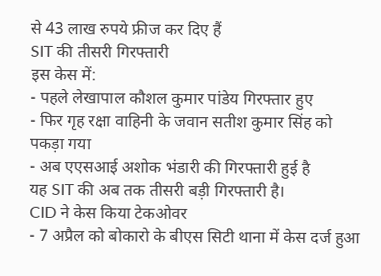से 43 लाख रुपये फ्रीज कर दिए हैं
SIT की तीसरी गिरफ्तारी
इस केस में:
- पहले लेखापाल कौशल कुमार पांडेय गिरफ्तार हुए
- फिर गृह रक्षा वाहिनी के जवान सतीश कुमार सिंह को पकड़ा गया
- अब एएसआई अशोक भंडारी की गिरफ्तारी हुई है
यह SIT की अब तक तीसरी बड़ी गिरफ्तारी है।
CID ने केस किया टेकओवर
- 7 अप्रैल को बोकारो के बीएस सिटी थाना में केस दर्ज हुआ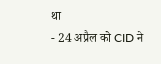था
- 24 अप्रैल को CID ने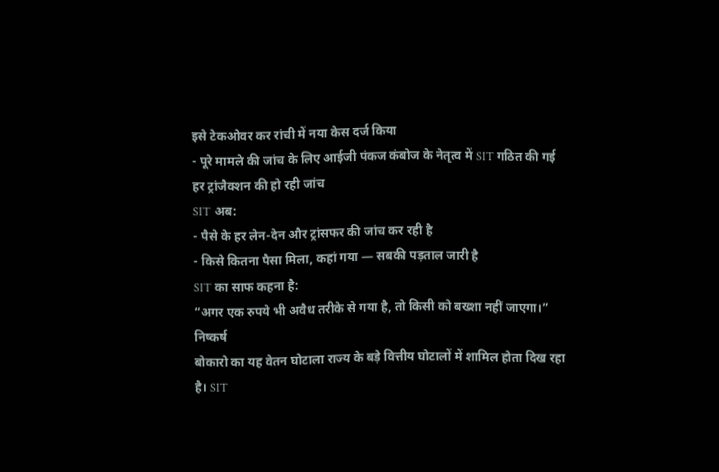इसे टेकओवर कर रांची में नया केस दर्ज किया
- पूरे मामले की जांच के लिए आईजी पंकज कंबोज के नेतृत्व में SIT गठित की गई
हर ट्रांजैक्शन की हो रही जांच
SIT अब:
- पैसे के हर लेन-देन और ट्रांसफर की जांच कर रही है
- किसे कितना पैसा मिला, कहां गया — सबकी पड़ताल जारी है
SIT का साफ कहना है:
“अगर एक रुपये भी अवैध तरीके से गया है, तो किसी को बख्शा नहीं जाएगा।”
निष्कर्ष
बोकारो का यह वेतन घोटाला राज्य के बड़े वित्तीय घोटालों में शामिल होता दिख रहा है। SIT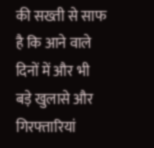की सख्ती से साफ है कि आने वाले दिनों में और भी बड़े खुलासे और गिरफ्तारियां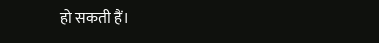हो सकती हैं।